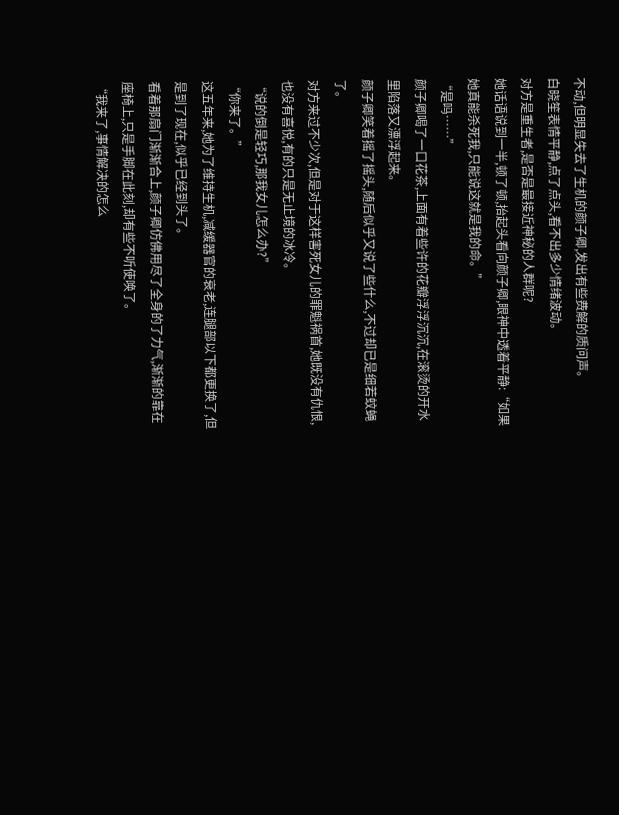不动,但明显失去了生机的颜子卿,发出有些费解的质问声。
白晓笙表情平静,点了点头,看不出多少情绪波动。
对方是重生者,是否是最接近神秘的人群呢?
她话语说到一半,顿了顿,抬起头看向颜子卿,眼神中透着平静:“如果她真能杀死我,只能说这就是我的命。”
“是吗……”
颜子卿喝了一口花茶,上面有着些许的花瓣浮浮沉沉,在滚烫的开水里陷落又漂浮起来。
颜子卿笑着摇了摇头,随后似乎又说了些什么,不过却已是细若蚊蝇了。
对方来过不少次,但是对于这样害死女儿的罪魁祸首,她既没有仇恨,也没有喜悦,有的只是无止境的冰冷。
“说的倒是轻巧,那我女儿怎么办?”
“你来了。”
这五年来,她为了维持生机,减缓器官的衰老,连腿部以下都更换了,但是到了现在,似乎已经到头了。
看着那扇门渐渐合上,颜子卿仿佛用尽了全身的了力气,渐渐的靠在座椅上,只是手脚在此刻,却有些不听使唤了。
“我来了,事情解决的怎么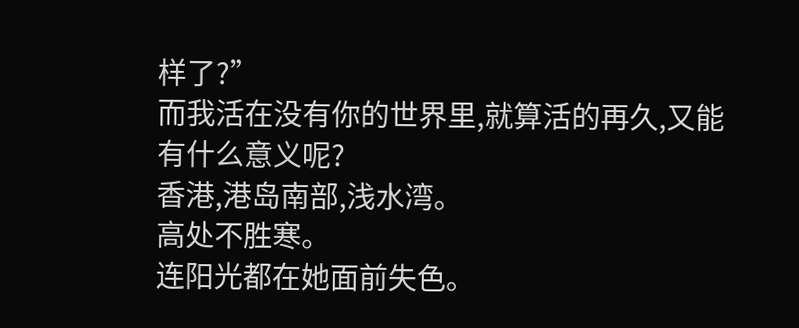样了?”
而我活在没有你的世界里,就算活的再久,又能有什么意义呢?
香港,港岛南部,浅水湾。
高处不胜寒。
连阳光都在她面前失色。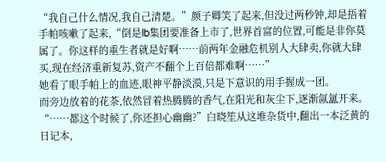“我自己什么情况,我自己清楚。”颜子卿笑了起来,但没过两秒钟,却是捂着手帕咳嗽了起来,“倒是lb集团要准备上市了,世界首富的位置,可能是非你莫属了。你这样的重生者就是好啊……前两年金融危机别人大肆卖,你就大肆买,现在经济重新复苏,资产不翻个上百倍都难啊……”
她看了眼手帕上的血迹,眼神平静淡漠,只是下意识的用手握成一团。
而旁边放着的花茶,依然冒着热腾腾的香气,在阳光和灰尘下,逐渐氤氲开来。
“……都这个时候了,你还担心幽幽?”白晓笙从这堆杂货中,翻出一本泛黄的日记本,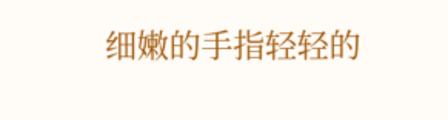细嫩的手指轻轻的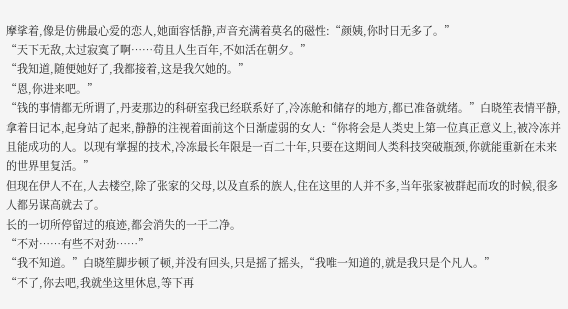摩挲着,像是仿佛最心爱的恋人,她面容恬静,声音充满着莫名的磁性:“颜姨,你时日无多了。”
“天下无敌,太过寂寞了啊……苟且人生百年,不如活在朝夕。”
“我知道,随便她好了,我都接着,这是我欠她的。”
“恩,你进来吧。”
“钱的事情都无所谓了,丹麦那边的科研室我已经联系好了,冷冻舱和储存的地方,都已准备就绪。”白晓笙表情平静,拿着日记本,起身站了起来,静静的注视着面前这个日渐虚弱的女人:“你将会是人类史上第一位真正意义上,被冷冻并且能成功的人。以现有掌握的技术,冷冻最长年限是一百二十年,只要在这期间人类科技突破瓶颈,你就能重新在未来的世界里复活。”
但现在伊人不在,人去楼空,除了张家的父母,以及直系的族人,住在这里的人并不多,当年张家被群起而攻的时候,很多人都另谋高就去了。
长的一切所停留过的痕迹,都会消失的一干二净。
“不对……有些不对劲……”
“我不知道。”白晓笙脚步顿了顿,并没有回头,只是摇了摇头,“我唯一知道的,就是我只是个凡人。”
“不了,你去吧,我就坐这里休息,等下再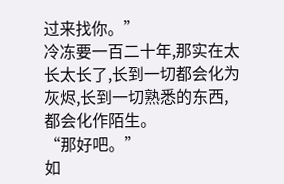过来找你。”
冷冻要一百二十年,那实在太长太长了,长到一切都会化为灰烬,长到一切熟悉的东西,都会化作陌生。
“那好吧。”
如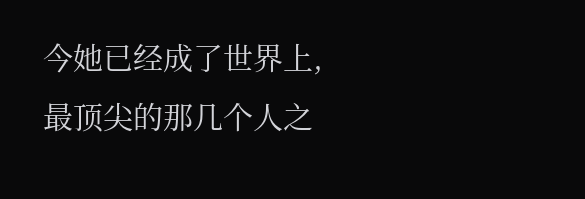今她已经成了世界上,最顶尖的那几个人之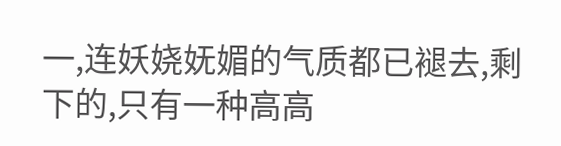一,连妖娆妩媚的气质都已褪去,剩下的,只有一种高高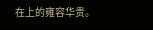在上的雍容华贵。